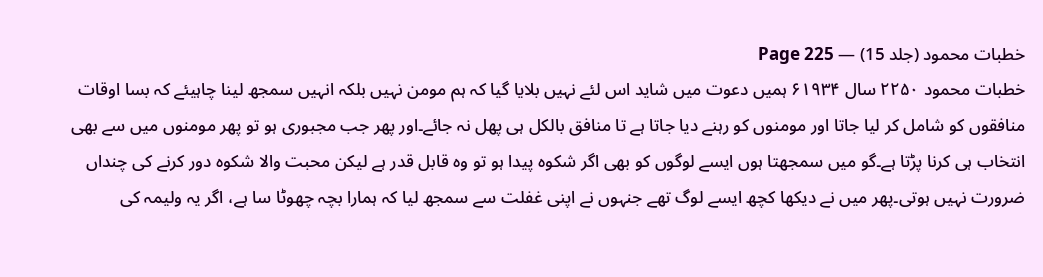خطبات محمود (جلد 15) — Page 225
خطبات محمود ۲۲۵۰ سال ۶۱۹۳۴ ہمیں دعوت میں شاید اس لئے نہیں بلایا گیا کہ ہم مومن نہیں بلکہ انہیں سمجھ لینا چاہیئے کہ بسا اوقات منافقوں کو شامل کر لیا جاتا اور مومنوں کو رہنے دیا جاتا ہے تا منافق بالکل ہی پھل نہ جائے۔اور پھر جب مجبوری ہو تو پھر مومنوں میں سے بھی انتخاب ہی کرنا پڑتا ہے۔گو میں سمجھتا ہوں ایسے لوگوں کو بھی اگر شکوہ پیدا ہو تو وہ قابل قدر ہے لیکن محبت والا شکوہ دور کرنے کی چنداں ضرورت نہیں ہوتی۔پھر میں نے دیکھا کچھ ایسے لوگ تھے جنہوں نے اپنی غفلت سے سمجھ لیا کہ ہمارا بچہ چھوٹا سا ہے، اگر یہ ولیمہ کی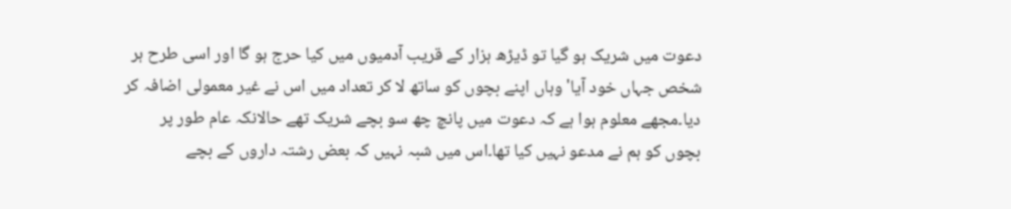دعوت میں شریک ہو گیا تو ڈیڑھ ہزار کے قریب آدمیوں میں کیا حرج ہو گا اور اسی طرح ہر شخص جہاں خود آیا' وہاں اپنے بچوں کو ساتھ لا کر تعداد میں اس نے غیر معمولی اضافہ کر دیا۔مجھے معلوم ہوا ہے کہ دعوت میں پانچ چھ سو بچے شریک تھے حالانکہ عام طور پر بچوں کو ہم نے مدعو نہیں کیا تھا۔اس میں شبہ نہیں کہ بعض رشتہ داروں کے بچے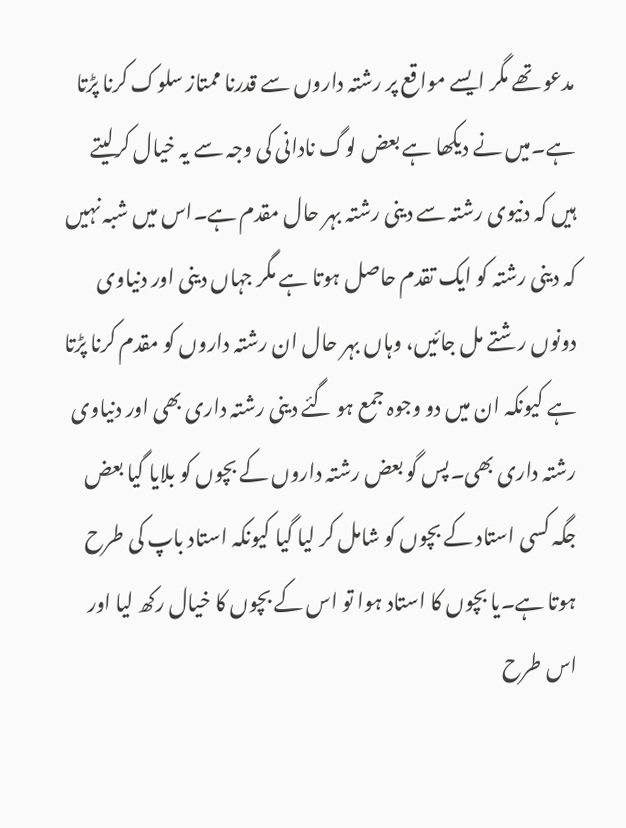مدعو تھے مگر ایسے مواقع پر رشتہ داروں سے قدرنا ممتاز سلوک کرنا پڑتا ہے۔میں نے دیکھا ہے بعض لوگ نادانی کی وجہ سے یہ خیال کرلیتے ہیں کہ دنیوی رشتہ سے دینی رشتہ بہر حال مقدم ہے۔اس میں شبہ نہیں کہ دینی رشتہ کو ایک تقدم حاصل ہوتا ہے مگر جہاں دینی اور دنیاوی دونوں رشتے مل جائیں، وہاں بہر حال ان رشتہ داروں کو مقدم کرنا پڑتا ہے کیونکہ ان میں دو وجوہ جمع ہو گئے دینی رشتہ داری بھی اور دنیاوی رشتہ داری بھی۔پس گو بعض رشتہ داروں کے بچوں کو بلایا گیا بعض جگہ کسی استاد کے بچوں کو شامل کر لیا گیا کیونکہ استاد باپ کی طرح ہوتا ہے۔یا بچوں کا استاد ہوا تو اس کے بچوں کا خیال رکھ لیا اور اس طرح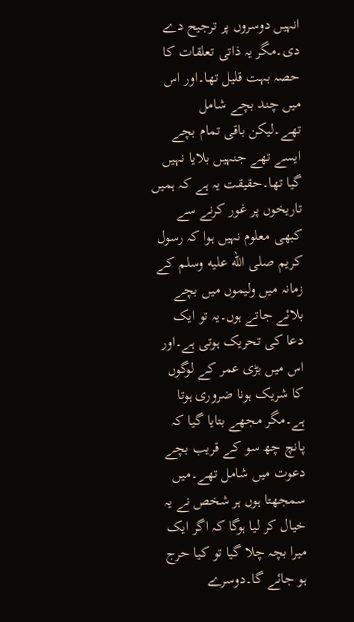انہیں دوسروں پر ترجیح دے دی۔مگر یہ ذاتی تعلقات کا حصہ بہت قلیل تھا۔اور اس میں چند بچے شامل تھے۔لیکن باقی تمام بچے ایسے تھے جنہیں بلایا نہیں گیا تھا۔حقیقت یہ ہے کہ ہمیں تاریخوں پر غور کرنے سے کبھی معلوم نہیں ہوا کہ رسول کریم صلى الله عليه وسلم کے زمانہ میں ولیموں میں بچے بلائے جاتے ہوں۔یہ تو ایک دعا کی تحریک ہوتی ہے۔اور اس میں بڑی عمر کے لوگوں کا شریک ہونا ضروری ہوتا ہے۔مگر مجھے بتایا گیا کہ پانچ چھ سو کے قریب بچے دعوت میں شامل تھے۔میں سمجھتا ہوں ہر شخص نے یہ خیال کر لیا ہوگا کہ اگر ایک میرا بچہ چلا گیا تو کیا حرج ہو جائے گا۔دوسرے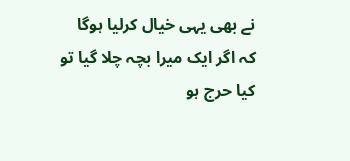نے بھی یہی خیال کرلیا ہوگا کہ اگر ایک میرا بچہ چلا گیا تو کیا حرج ہو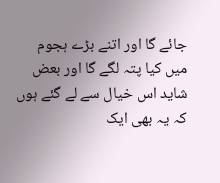جائے گا اور اتنے بڑے ہجوم میں کیا پتہ لگے گا اور بعض شاید اس خیال سے لے گئے ہوں کہ یہ بھی ایک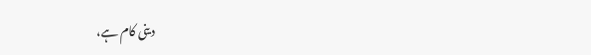دینی کام ہے،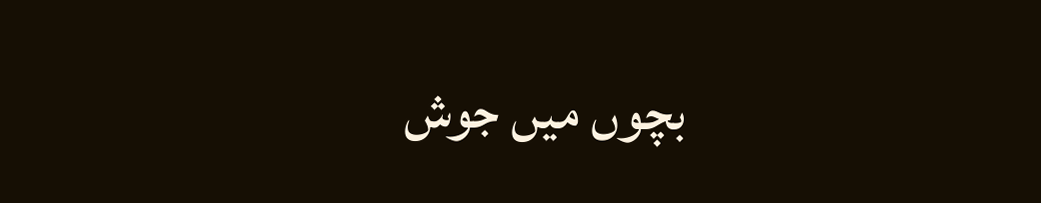بچوں میں جوش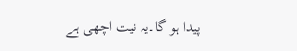پیدا ہو گا۔یہ نیت اچھی ہے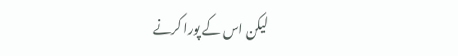لیکن اس کے پورا کرنے